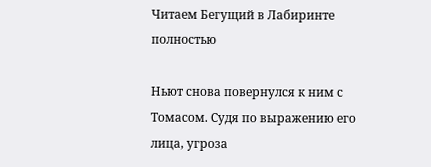Читаем Бегущий в Лабиринте полностью

Ньют снова повернулся к ним с Томасом. Судя по выражению его лица, угроза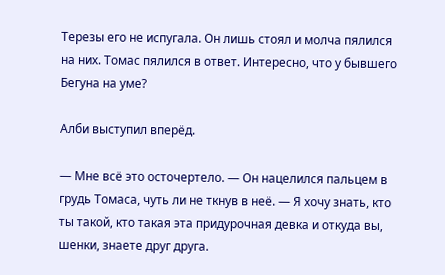Терезы его не испугала. Он лишь стоял и молча пялился на них. Томас пялился в ответ. Интересно, что у бывшего Бегуна на уме?

Алби выступил вперёд.

— Мне всё это осточертело. — Он нацелился пальцем в грудь Томаса, чуть ли не ткнув в неё. — Я хочу знать, кто ты такой, кто такая эта придурочная девка и откуда вы, шенки, знаете друг друга.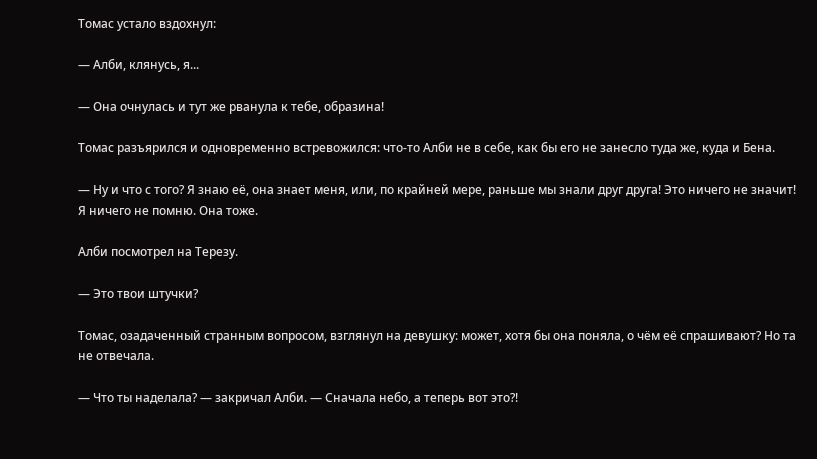Томас устало вздохнул:

— Алби, клянусь, я...

— Она очнулась и тут же рванула к тебе, образина!

Томас разъярился и одновременно встревожился: что-то Алби не в себе, как бы его не занесло туда же, куда и Бена.

— Ну и что с того? Я знаю её, она знает меня, или, по крайней мере, раньше мы знали друг друга! Это ничего не значит! Я ничего не помню. Она тоже.

Алби посмотрел на Терезу.

— Это твои штучки?

Томас, озадаченный странным вопросом, взглянул на девушку: может, хотя бы она поняла, о чём её спрашивают? Но та не отвечала.

— Что ты наделала? — закричал Алби. — Сначала небо, а теперь вот это?!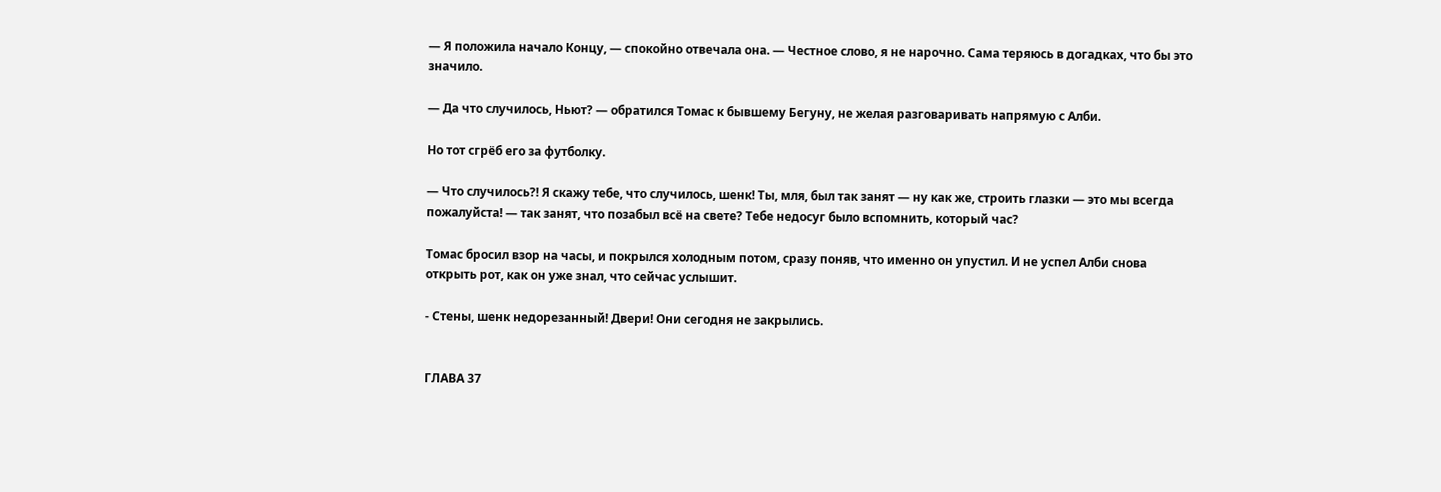— Я положила начало Концу, — спокойно отвечала она. — Честное слово, я не нарочно. Сама теряюсь в догадках, что бы это значило.

— Да что случилось, Ньют? — обратился Томас к бывшему Бегуну, не желая разговаривать напрямую с Алби.

Но тот сгрёб его за футболку.

— Что случилось?! Я скажу тебе, что случилось, шенк! Ты, мля, был так занят — ну как же, строить глазки — это мы всегда пожалуйста! — так занят, что позабыл всё на свете? Тебе недосуг было вспомнить, который час?

Томас бросил взор на часы, и покрылся холодным потом, сразу поняв, что именно он упустил. И не успел Алби снова открыть рот, как он уже знал, что сейчас услышит.

- Стены, шенк недорезанный! Двери! Они сегодня не закрылись.


ГЛАВА 37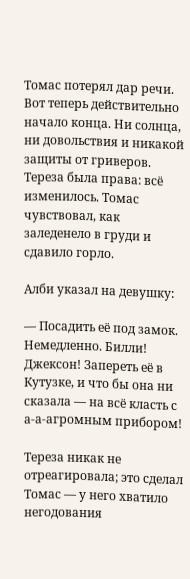Томас потерял дар речи. Вот теперь действительно начало конца. Ни солнца, ни довольствия и никакой защиты от гриверов. Тереза была права: всё изменилось. Томас чувствовал, как заледенело в груди и сдавило горло.

Алби указал на девушку:

— Посадить её под замок. Немедленно. Билли! Джексон! Запереть её в Кутузке, и что бы она ни сказала — на всё класть с а-а-агромным прибором!

Тереза никак не отреагировала; это сделал Томас — у него хватило негодования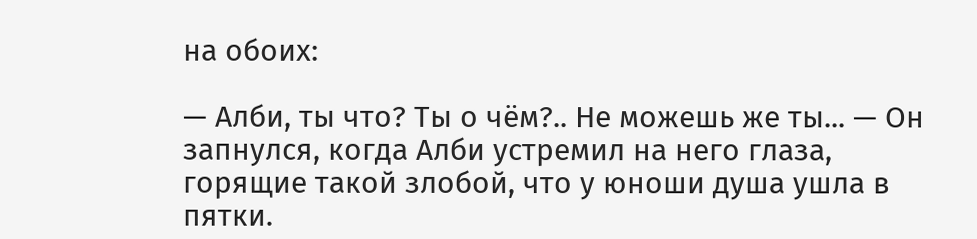на обоих:

— Алби, ты что? Ты о чём?.. Не можешь же ты... — Он запнулся, когда Алби устремил на него глаза, горящие такой злобой, что у юноши душа ушла в пятки.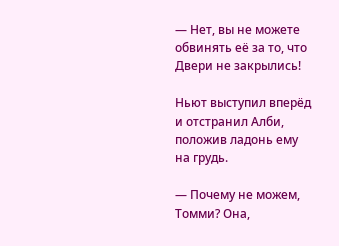— Нет, вы не можете обвинять её за то, что Двери не закрылись!

Ньют выступил вперёд и отстранил Алби, положив ладонь ему на грудь.

— Почему не можем, Томми? Она,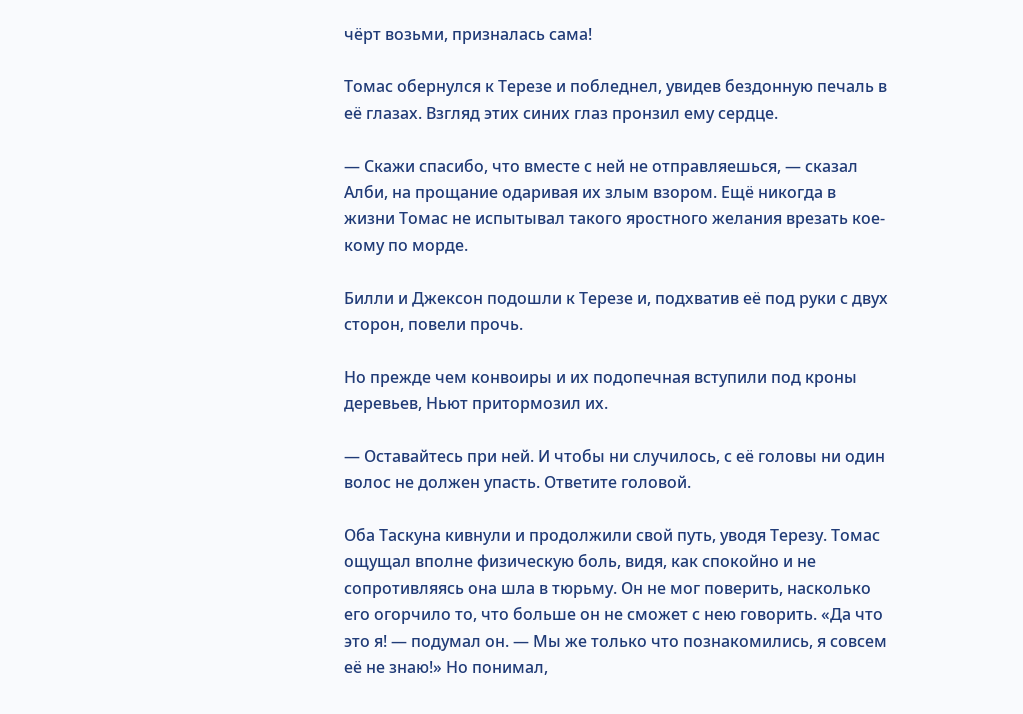чёрт возьми, призналась сама!

Томас обернулся к Терезе и побледнел, увидев бездонную печаль в её глазах. Взгляд этих синих глаз пронзил ему сердце.

— Скажи спасибо, что вместе с ней не отправляешься, — сказал Алби, на прощание одаривая их злым взором. Ещё никогда в жизни Томас не испытывал такого яростного желания врезать кое-кому по морде.

Билли и Джексон подошли к Терезе и, подхватив её под руки с двух сторон, повели прочь.

Но прежде чем конвоиры и их подопечная вступили под кроны деревьев, Ньют притормозил их.

— Оставайтесь при ней. И чтобы ни случилось, с её головы ни один волос не должен упасть. Ответите головой.

Оба Таскуна кивнули и продолжили свой путь, уводя Терезу. Томас ощущал вполне физическую боль, видя, как спокойно и не сопротивляясь она шла в тюрьму. Он не мог поверить, насколько его огорчило то, что больше он не сможет с нею говорить. «Да что это я! — подумал он. — Мы же только что познакомились, я совсем её не знаю!» Но понимал,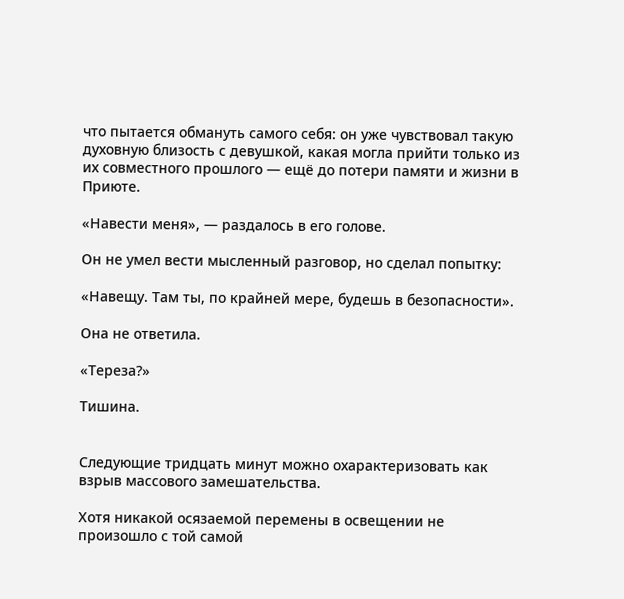что пытается обмануть самого себя: он уже чувствовал такую духовную близость с девушкой, какая могла прийти только из их совместного прошлого — ещё до потери памяти и жизни в Приюте.

«Навести меня», — раздалось в его голове.

Он не умел вести мысленный разговор, но сделал попытку:

«Навещу. Там ты, по крайней мере, будешь в безопасности».

Она не ответила.

«Тереза?»

Тишина.


Следующие тридцать минут можно охарактеризовать как взрыв массового замешательства.

Хотя никакой осязаемой перемены в освещении не произошло с той самой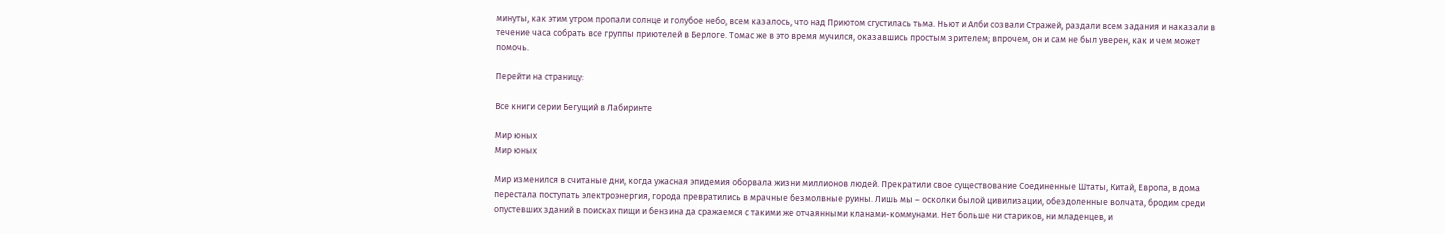минуты, как этим утром пропали солнце и голубое небо, всем казалось, что над Приютом сгустилась тьма. Ньют и Алби созвали Стражей, раздали всем задания и наказали в течение часа собрать все группы приютелей в Берлоге. Томас же в это время мучился, оказавшись простым зрителем; впрочем, он и сам не был уверен, как и чем может помочь.

Перейти на страницу:

Все книги серии Бегущий в Лабиринте

Мир юных
Мир юных

Мир изменился в считаные дни, когда ужасная эпидемия оборвала жизни миллионов людей. Прекратили свое существование Соединенные Штаты, Китай, Европа, в дома перестала поступать электроэнергия, города превратились в мрачные безмолвные руины. Лишь мы – осколки былой цивилизации, обездоленные волчата, бродим среди опустевших зданий в поисках пищи и бензина да сражаемся с такими же отчаянными кланами-коммунами. Нет больше ни стариков, ни младенцев, и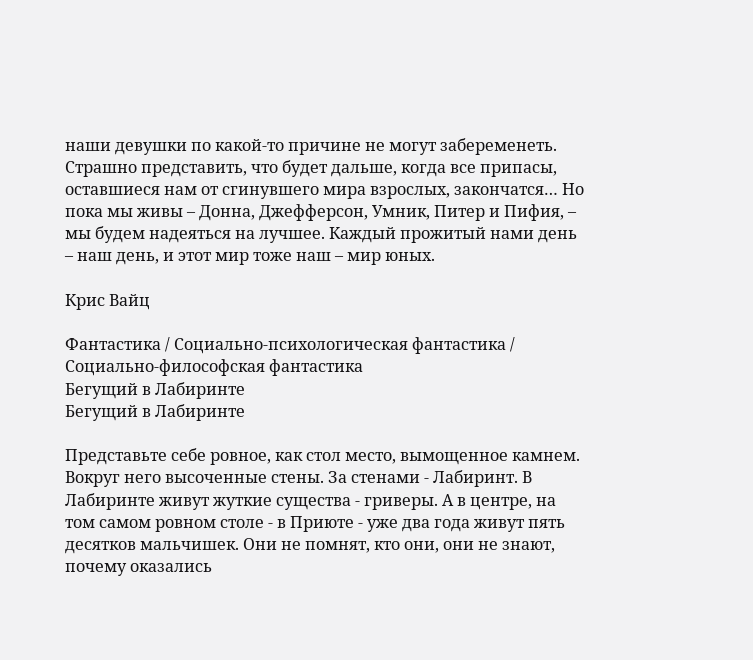наши девушки по какой-то причине не могут забеременеть. Страшно представить, что будет дальше, когда все припасы, оставшиеся нам от сгинувшего мира взрослых, закончатся… Но пока мы живы – Донна, Джефферсон, Умник, Питер и Пифия, – мы будем надеяться на лучшее. Каждый прожитый нами день – наш день, и этот мир тоже наш – мир юных.

Крис Вайц

Фантастика / Социально-психологическая фантастика / Социально-философская фантастика
Бегущий в Лабиринте
Бегущий в Лабиринте

Представьте себе ровное, как стол место, вымощенное камнем. Вокруг него высоченные стены. За стенами - Лабиринт. В Лабиринте живут жуткие существа - гриверы. А в центре, на том самом ровном столе - в Приюте - уже два года живут пять десятков мальчишек. Они не помнят, кто они, они не знают, почему оказались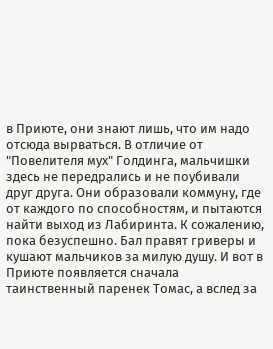в Приюте, они знают лишь, что им надо отсюда вырваться. В отличие от "Повелителя мух" Голдинга, мальчишки здесь не передрались и не поубивали друг друга. Они образовали коммуну, где от каждого по способностям, и пытаются найти выход из Лабиринта. К сожалению, пока безуспешно. Бал правят гриверы и кушают мальчиков за милую душу. И вот в Приюте появляется сначала таинственный паренек Томас, а вслед за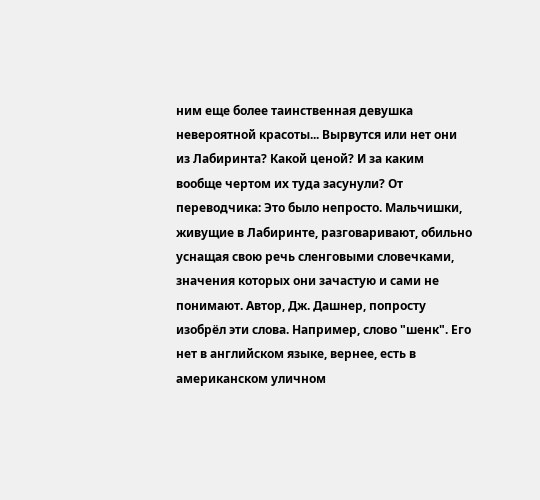ним еще более таинственная девушка невероятной красоты... Вырвутся или нет они из Лабиринта? Какой ценой? И за каким вообще чертом их туда засунули? От переводчика: Это было непросто. Мальчишки, живущие в Лабиринте, разговаривают, обильно уснащая свою речь сленговыми словечками, значения которых они зачастую и сами не понимают. Автор, Дж. Дашнер, попросту изобрёл эти слова. Например, слово "шенк". Его нет в английском языке, вернее, есть в американском уличном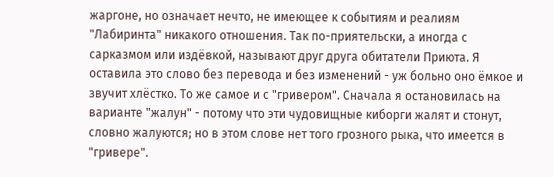жаргоне, но означает нечто, не имеющее к событиям и реалиям "Лабиринта" никакого отношения. Так по-приятельски, а иногда с сарказмом или издёвкой, называют друг друга обитатели Приюта. Я оставила это слово без перевода и без изменений - уж больно оно ёмкое и звучит хлёстко. То же самое и с "гривером". Сначала я остановилась на варианте "жалун" - потому что эти чудовищные киборги жалят и стонут, словно жалуются; но в этом слове нет того грозного рыка, что имеется в "гривере".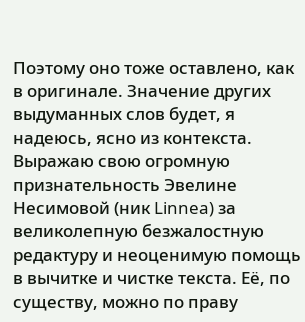Поэтому оно тоже оставлено, как в оригинале. Значение других выдуманных слов будет, я надеюсь, ясно из контекста. Выражаю свою огромную признательность Эвелине Несимовой (ник Linnea) за великолепную безжалостную редактуру и неоценимую помощь в вычитке и чистке текста. Её, по существу, можно по праву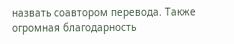назвать соавтором перевода. Также огромная благодарность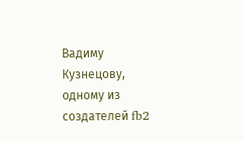Вадиму Кузнецову, одному из создателей fb2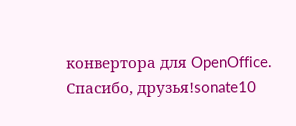конвертора для OpenOffice. Спасибо, друзья!sonate10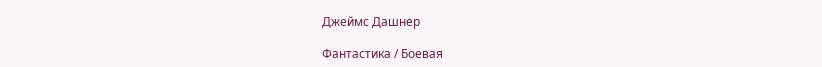Джеймс Дашнер

Фантастика / Боевая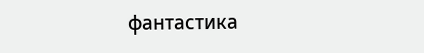фантастика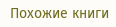Похожие книги